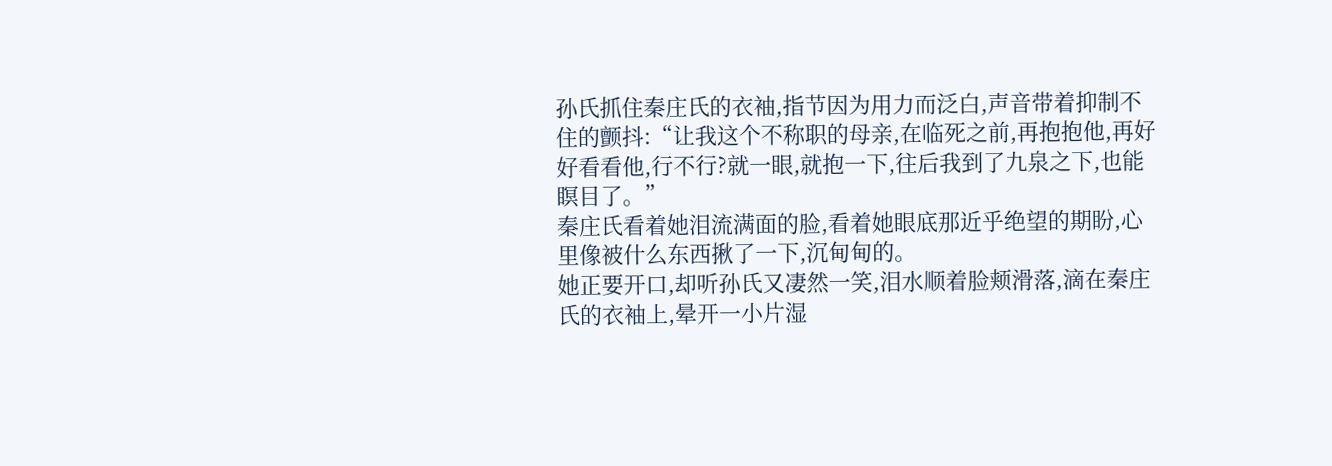孙氏抓住秦庄氏的衣袖,指节因为用力而泛白,声音带着抑制不住的颤抖:“让我这个不称职的母亲,在临死之前,再抱抱他,再好好看看他,行不行?就一眼,就抱一下,往后我到了九泉之下,也能瞑目了。”
秦庄氏看着她泪流满面的脸,看着她眼底那近乎绝望的期盼,心里像被什么东西揪了一下,沉甸甸的。
她正要开口,却听孙氏又凄然一笑,泪水顺着脸颊滑落,滴在秦庄氏的衣袖上,晕开一小片湿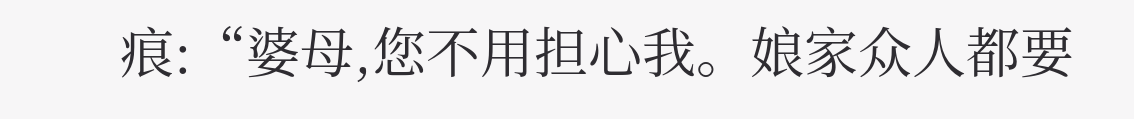痕:“婆母,您不用担心我。娘家众人都要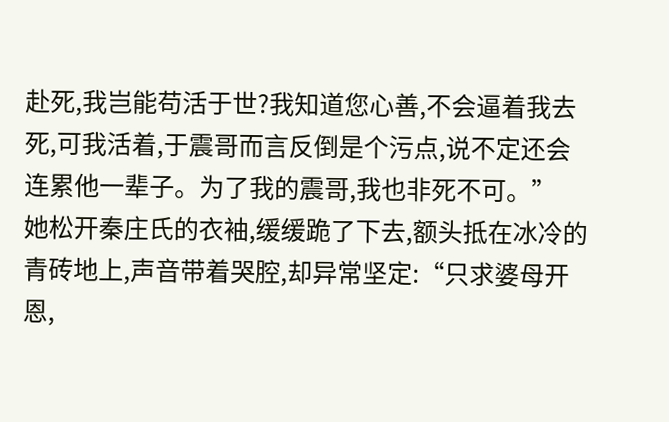赴死,我岂能苟活于世?我知道您心善,不会逼着我去死,可我活着,于震哥而言反倒是个污点,说不定还会连累他一辈子。为了我的震哥,我也非死不可。”
她松开秦庄氏的衣袖,缓缓跪了下去,额头抵在冰冷的青砖地上,声音带着哭腔,却异常坚定:“只求婆母开恩,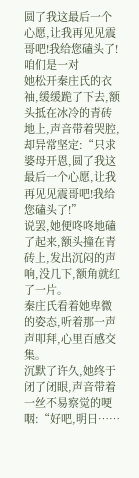圆了我这最后一个心愿,让我再见见震哥吧!我给您磕头了!
咱们是一对
她松开秦庄氏的衣袖,缓缓跪了下去,额头抵在冰冷的青砖地上,声音带着哭腔,却异常坚定:“只求婆母开恩,圆了我这最后一个心愿,让我再见见震哥吧!我给您磕头了!”
说罢,她便咚咚地磕了起来,额头撞在青砖上,发出沉闷的声响,没几下,额角就红了一片。
秦庄氏看着她卑微的姿态,听着那一声声叩拜,心里百感交集。
沉默了许久,她终于闭了闭眼,声音带着一丝不易察觉的哽咽:“好吧,明日……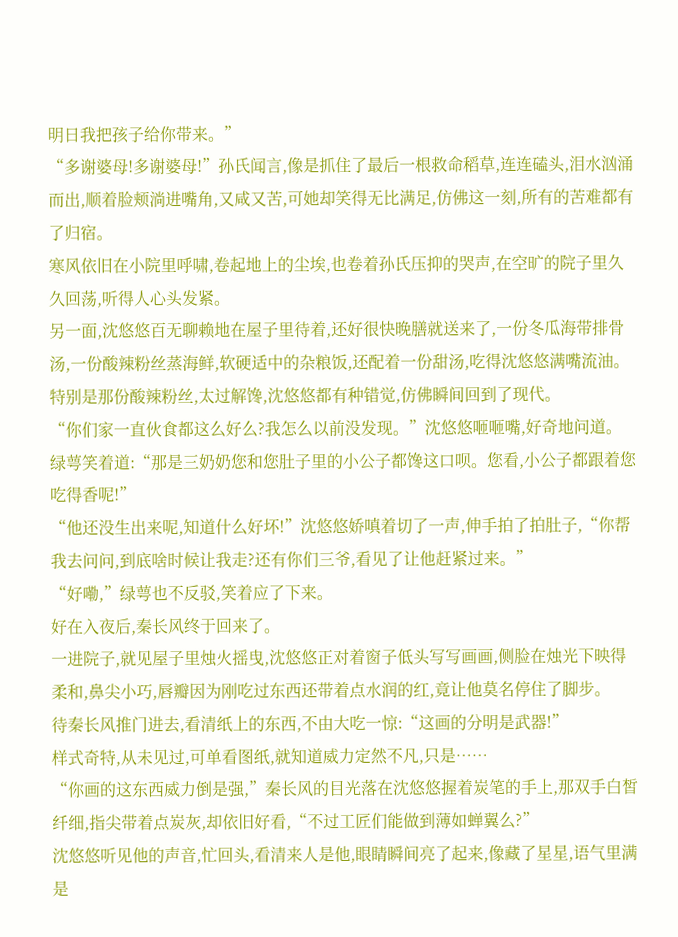明日我把孩子给你带来。”
“多谢婆母!多谢婆母!”孙氏闻言,像是抓住了最后一根救命稻草,连连磕头,泪水汹涌而出,顺着脸颊淌进嘴角,又咸又苦,可她却笑得无比满足,仿佛这一刻,所有的苦难都有了归宿。
寒风依旧在小院里呼啸,卷起地上的尘埃,也卷着孙氏压抑的哭声,在空旷的院子里久久回荡,听得人心头发紧。
另一面,沈悠悠百无聊赖地在屋子里待着,还好很快晚膳就送来了,一份冬瓜海带排骨汤,一份酸辣粉丝蒸海鲜,软硬适中的杂粮饭,还配着一份甜汤,吃得沈悠悠满嘴流油。
特别是那份酸辣粉丝,太过解馋,沈悠悠都有种错觉,仿佛瞬间回到了现代。
“你们家一直伙食都这么好么?我怎么以前没发现。”沈悠悠咂咂嘴,好奇地问道。
绿萼笑着道:“那是三奶奶您和您肚子里的小公子都馋这口呗。您看,小公子都跟着您吃得香呢!”
“他还没生出来呢,知道什么好坏!”沈悠悠娇嗔着切了一声,伸手拍了拍肚子,“你帮我去问问,到底啥时候让我走?还有你们三爷,看见了让他赶紧过来。”
“好嘞,”绿萼也不反驳,笑着应了下来。
好在入夜后,秦长风终于回来了。
一进院子,就见屋子里烛火摇曳,沈悠悠正对着窗子低头写写画画,侧脸在烛光下映得柔和,鼻尖小巧,唇瓣因为刚吃过东西还带着点水润的红,竟让他莫名停住了脚步。
待秦长风推门进去,看清纸上的东西,不由大吃一惊:“这画的分明是武器!”
样式奇特,从未见过,可单看图纸,就知道威力定然不凡,只是……
“你画的这东西威力倒是强,”秦长风的目光落在沈悠悠握着炭笔的手上,那双手白皙纤细,指尖带着点炭灰,却依旧好看,“不过工匠们能做到薄如蝉翼么?”
沈悠悠听见他的声音,忙回头,看清来人是他,眼睛瞬间亮了起来,像藏了星星,语气里满是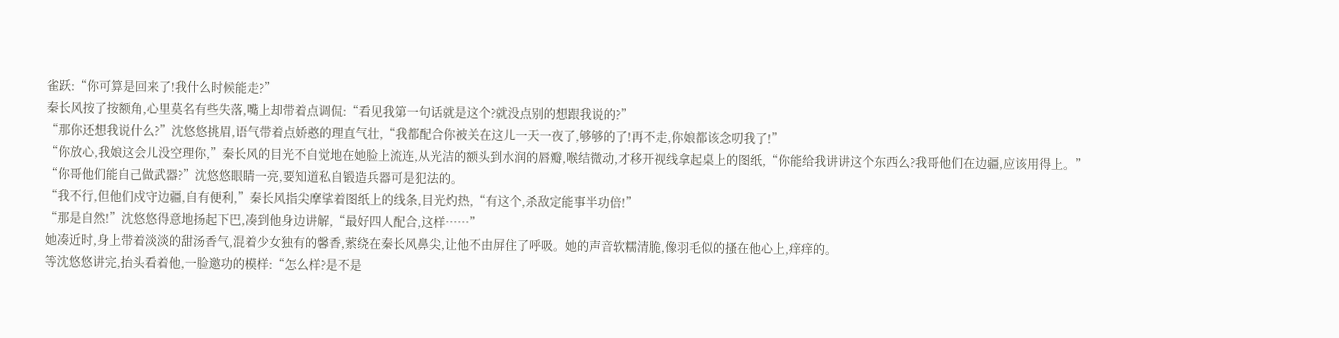雀跃:“你可算是回来了!我什么时候能走?”
秦长风按了按额角,心里莫名有些失落,嘴上却带着点调侃:“看见我第一句话就是这个?就没点别的想跟我说的?”
“那你还想我说什么?”沈悠悠挑眉,语气带着点娇憨的理直气壮,“我都配合你被关在这儿一天一夜了,够够的了!再不走,你娘都该念叨我了!”
“你放心,我娘这会儿没空理你,”秦长风的目光不自觉地在她脸上流连,从光洁的额头到水润的唇瓣,喉结微动,才移开视线拿起桌上的图纸,“你能给我讲讲这个东西么?我哥他们在边疆,应该用得上。”
“你哥他们能自己做武器?”沈悠悠眼睛一亮,要知道私自锻造兵器可是犯法的。
“我不行,但他们戍守边疆,自有便利,”秦长风指尖摩挲着图纸上的线条,目光灼热,“有这个,杀敌定能事半功倍!”
“那是自然!”沈悠悠得意地扬起下巴,凑到他身边讲解,“最好四人配合,这样……”
她凑近时,身上带着淡淡的甜汤香气,混着少女独有的馨香,萦绕在秦长风鼻尖,让他不由屏住了呼吸。她的声音软糯清脆,像羽毛似的搔在他心上,痒痒的。
等沈悠悠讲完,抬头看着他,一脸邀功的模样:“怎么样?是不是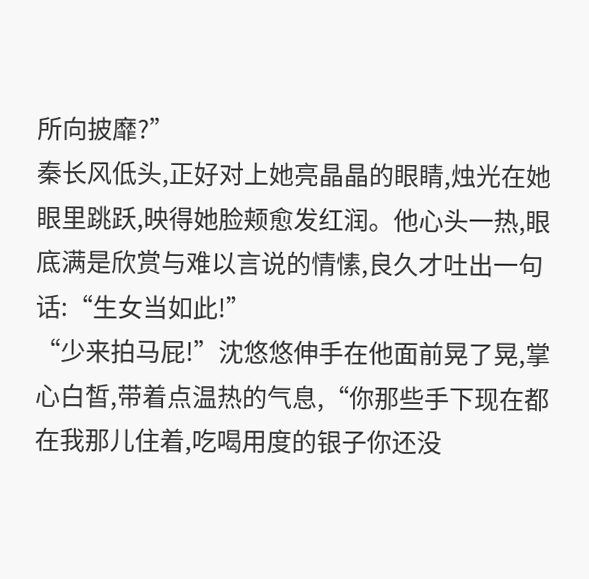所向披靡?”
秦长风低头,正好对上她亮晶晶的眼睛,烛光在她眼里跳跃,映得她脸颊愈发红润。他心头一热,眼底满是欣赏与难以言说的情愫,良久才吐出一句话:“生女当如此!”
“少来拍马屁!”沈悠悠伸手在他面前晃了晃,掌心白皙,带着点温热的气息,“你那些手下现在都在我那儿住着,吃喝用度的银子你还没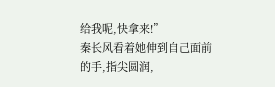给我呢,快拿来!”
秦长风看着她伸到自己面前的手,指尖圆润,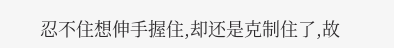忍不住想伸手握住,却还是克制住了,故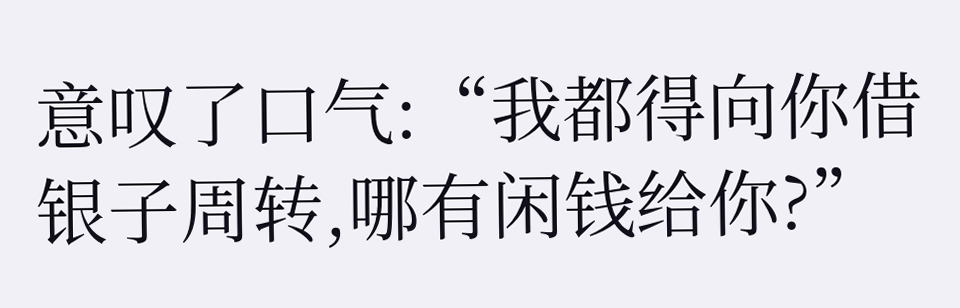意叹了口气:“我都得向你借银子周转,哪有闲钱给你?”